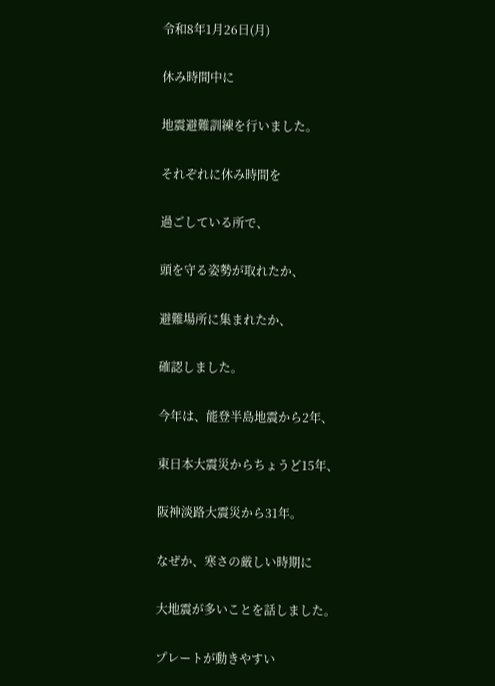令和8年1月26日(月)

休み時間中に

地震避難訓練を行いました。

それぞれに休み時間を

過ごしている所で、

頭を守る姿勢が取れたか、

避難場所に集まれたか、

確認しました。

今年は、能登半島地震から2年、

東日本大震災からちょうど15年、

阪神淡路大震災から31年。

なぜか、寒さの厳しい時期に

大地震が多いことを話しました。

プレートが動きやすい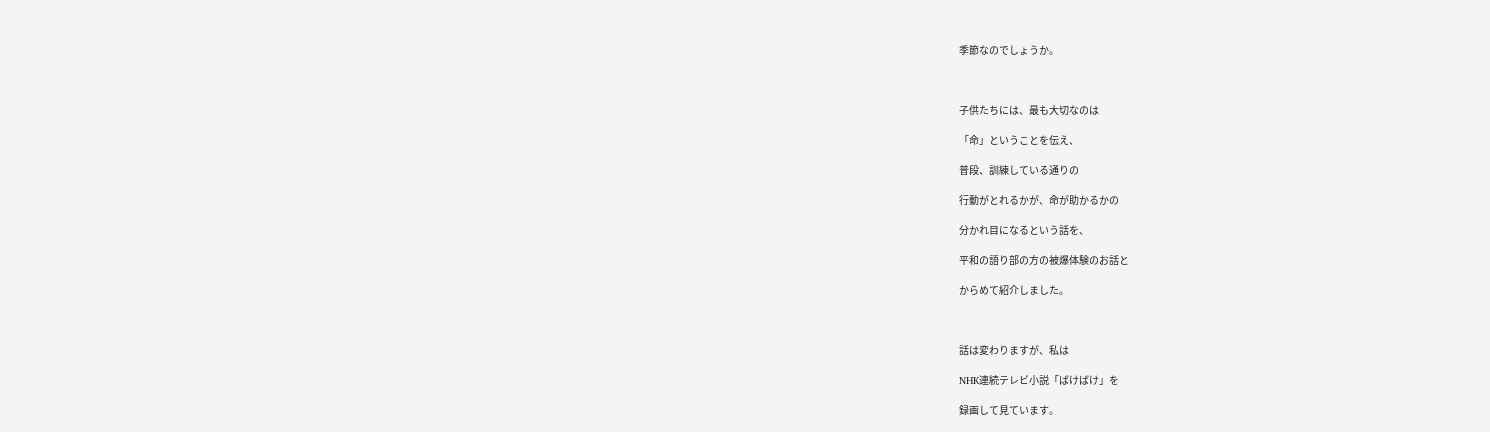季節なのでしょうか。



子供たちには、最も大切なのは

「命」ということを伝え、

普段、訓練している通りの

行動がとれるかが、命が助かるかの

分かれ目になるという話を、

平和の語り部の方の被爆体験のお話と

からめて紹介しました。



話は変わりますが、私は

NHK連続テレビ小説「ばけばけ」を

録画して見ています。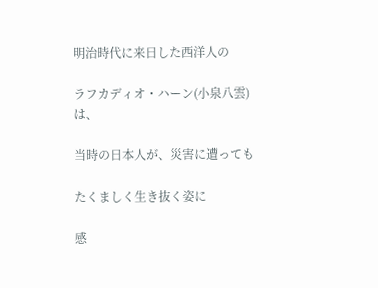明治時代に来日した西洋人の

ラフカディオ・ハーン(小泉八雲)は、

当時の日本人が、災害に遭っても

たくましく生き抜く姿に

感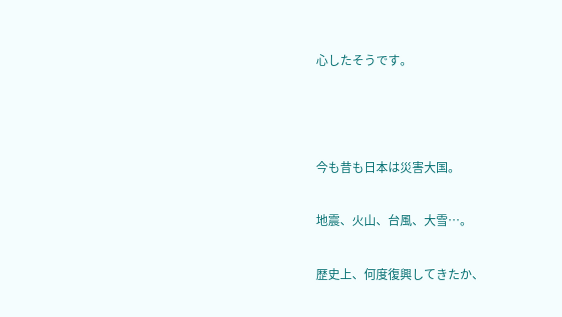心したそうです。



今も昔も日本は災害大国。

地震、火山、台風、大雪…。

歴史上、何度復興してきたか、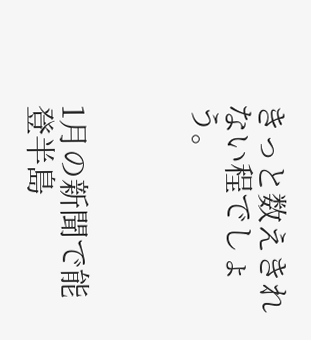きっと数えきれない程でしょう。



1月の新聞で能登半島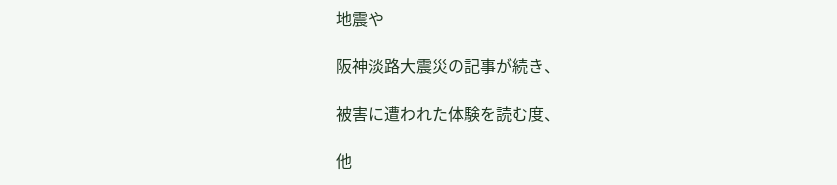地震や

阪神淡路大震災の記事が続き、

被害に遭われた体験を読む度、

他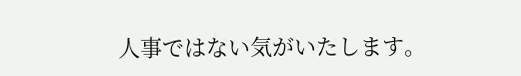人事ではない気がいたします。